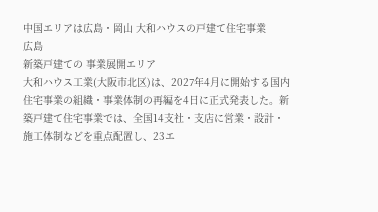中国エリアは広島・岡山 大和ハウスの戸建て住宅事業
広島
新築戸建ての 事業展開エリア
大和ハウス工業(大阪市北区)は、2027年4月に開始する国内住宅事業の組織・事業体制の再編を4日に正式発表した。新築戸建て住宅事業では、全国14支社・支店に営業・設計・施工体制などを重点配置し、23エ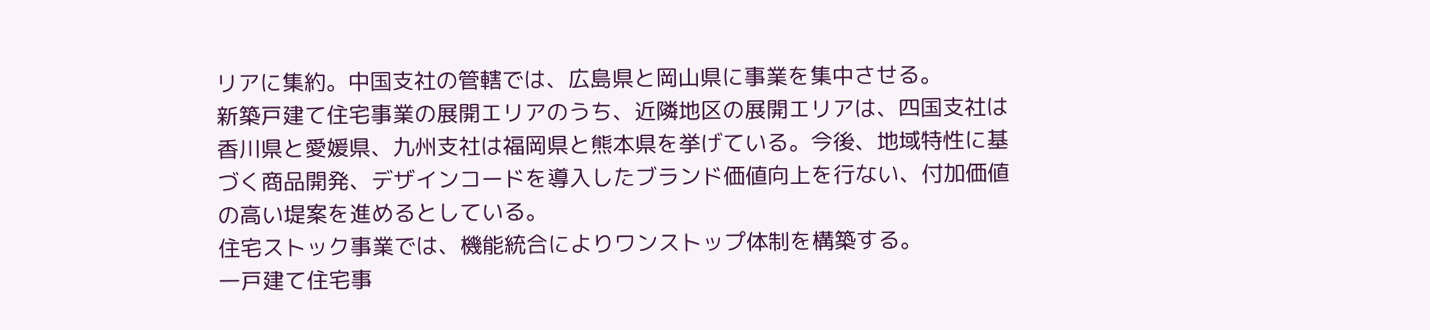リアに集約。中国支社の管轄では、広島県と岡山県に事業を集中させる。
新築戸建て住宅事業の展開エリアのうち、近隣地区の展開エリアは、四国支社は香川県と愛媛県、九州支社は福岡県と熊本県を挙げている。今後、地域特性に基づく商品開発、デザインコードを導入したブランド価値向上を行ない、付加価値の高い堤案を進めるとしている。
住宅ストック事業では、機能統合によりワンストップ体制を構築する。
一戸建て住宅事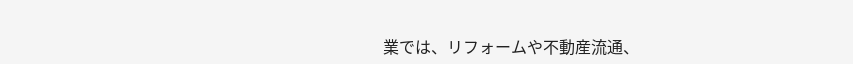業では、リフォームや不動産流通、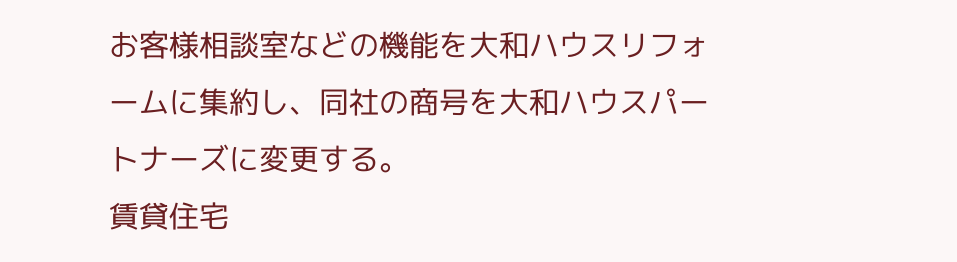お客様相談室などの機能を大和ハウスリフォームに集約し、同社の商号を大和ハウスパートナーズに変更する。
賃貸住宅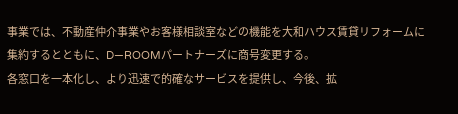事業では、不動産仲介事業やお客様相談室などの機能を大和ハウス賃貸リフォームに集約するとともに、D―ROOMパートナーズに商号変更する。
各窓口を一本化し、より迅速で的確なサービスを提供し、今後、拡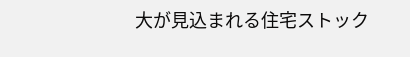大が見込まれる住宅ストック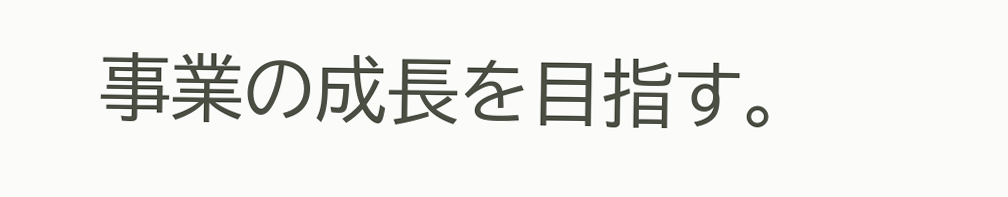事業の成長を目指す。